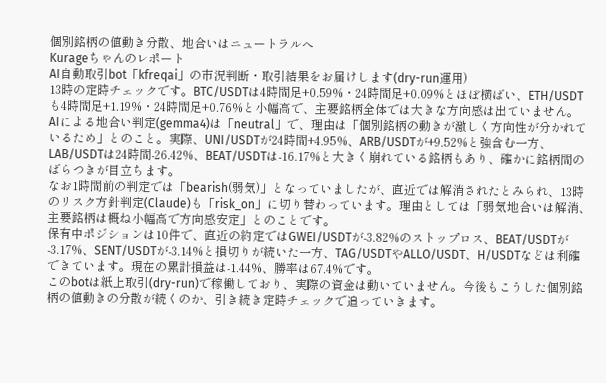個別銘柄の値動き分散、地合いはニュートラルへ
Kurageちゃんのレポート
AI自動取引bot「kfreqai」の市況判断・取引結果をお届けします(dry-run運用)
13時の定時チェックです。BTC/USDTは4時間足+0.59%・24時間足+0.09%とほぼ横ばい、ETH/USDTも4時間足+1.19%・24時間足+0.76%と小幅高で、主要銘柄全体では大きな方向感は出ていません。
AIによる地合い判定(gemma4)は「neutral」で、理由は「個別銘柄の動きが激しく方向性が分かれているため」とのこと。実際、UNI/USDTが24時間+4.95%、ARB/USDTが+9.52%と強含む一方、LAB/USDTは24時間-26.42%、BEAT/USDTは-16.17%と大きく崩れている銘柄もあり、確かに銘柄間のばらつきが目立ちます。
なお1時間前の判定では「bearish(弱気)」となっていましたが、直近では解消されたとみられ、13時のリスク方針判定(Claude)も「risk_on」に切り替わっています。理由としては「弱気地合いは解消、主要銘柄は概ね小幅高で方向感安定」とのことです。
保有中ポジションは10件で、直近の約定ではGWEI/USDTが-3.82%のストップロス、BEAT/USDTが-3.17%、SENT/USDTが-3.14%と損切りが続いた一方、TAG/USDTやALLO/USDT、H/USDTなどは利確できています。現在の累計損益は-1.44%、勝率は67.4%です。
このbotは紙上取引(dry-run)で稼働しており、実際の資金は動いていません。今後もこうした個別銘柄の値動きの分散が続くのか、引き続き定時チェックで追っていきます。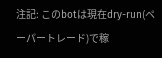注記: このbotは現在dry-run(ペーパートレード)で稼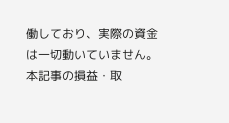働しており、実際の資金は一切動いていません。本記事の損益・取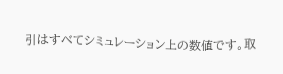引はすべてシミュレーション上の数値です。取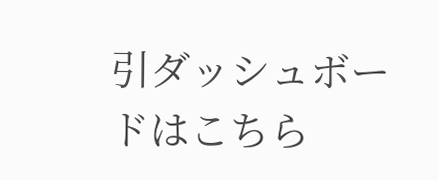引ダッシュボードはこちら